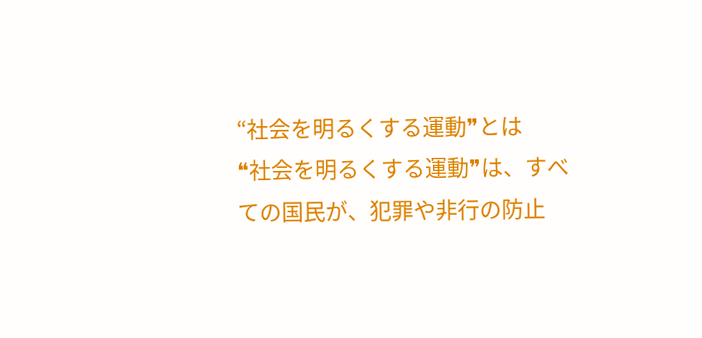“社会を明るくする運動❞とは
❝社会を明るくする運動❞は、すべての国民が、犯罪や非行の防止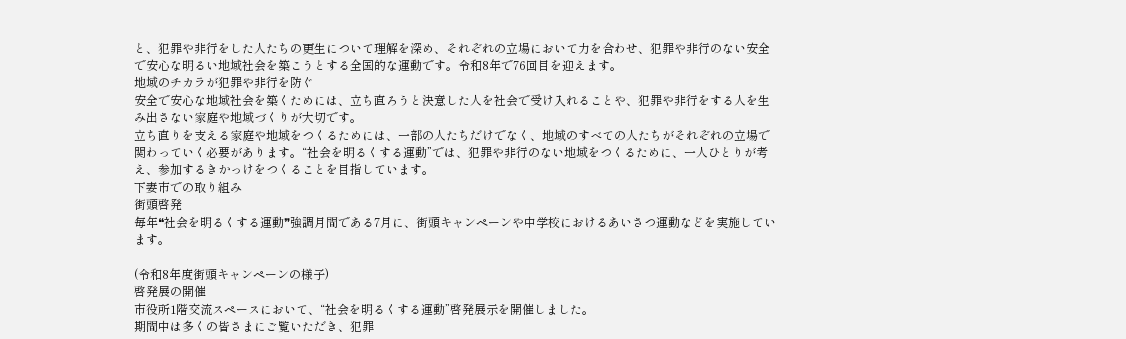と、犯罪や非行をした人たちの更生について理解を深め、それぞれの立場において力を合わせ、犯罪や非行のない安全で安心な明るい地域社会を築こうとする全国的な運動です。令和8年で76回目を迎えます。
地域のチカラが犯罪や非行を防ぐ
安全で安心な地域社会を築くためには、立ち直ろうと決意した人を社会で受け入れることや、犯罪や非行をする人を生み出さない家庭や地域づくりが大切です。
立ち直りを支える家庭や地域をつくるためには、一部の人たちだけでなく、地域のすべての人たちがそれぞれの立場で関わっていく必要があります。“社会を明るくする運動”では、犯罪や非行のない地域をつくるために、一人ひとりが考え、参加するきかっけをつくることを目指しています。
下妻市での取り組み
街頭啓発
毎年❝社会を明るくする運動❞強調月間である7月に、街頭キャンペーンや中学校におけるあいさつ運動などを実施しています。

(令和8年度街頭キャンペーンの様子)
啓発展の開催
市役所1階交流スペースにおいて、“社会を明るくする運動”啓発展示を開催しました。
期間中は多くの皆さまにご覧いただき、犯罪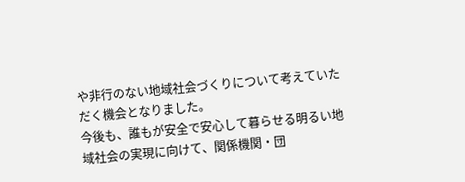や非行のない地域社会づくりについて考えていただく機会となりました。
今後も、誰もが安全で安心して暮らせる明るい地域社会の実現に向けて、関係機関・団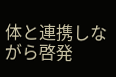体と連携しながら啓発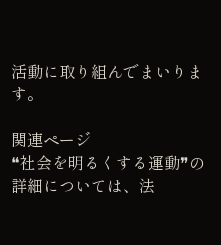活動に取り組んでまいります。

関連ページ
❝社会を明るくする運動❞の詳細については、法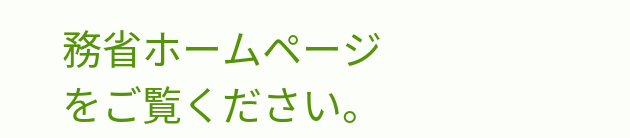務省ホームページをご覧ください。